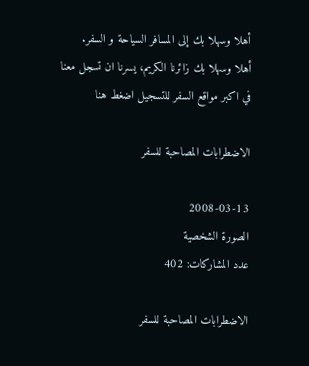أهلا وسهلا بك إلى المسافر السياحة و السفر.
أهلا وسهلا بك زائرنا الكريم، يسرنا ان تسجل معنا في اكبر مواقع السفر للتسجيل اضغط هنا

الاضطرابات المصاحبة للسفر

2008-03-13
الصورة الشخصية
عدد المشاركات: 402

الاضطرابات المصاحبة للسفر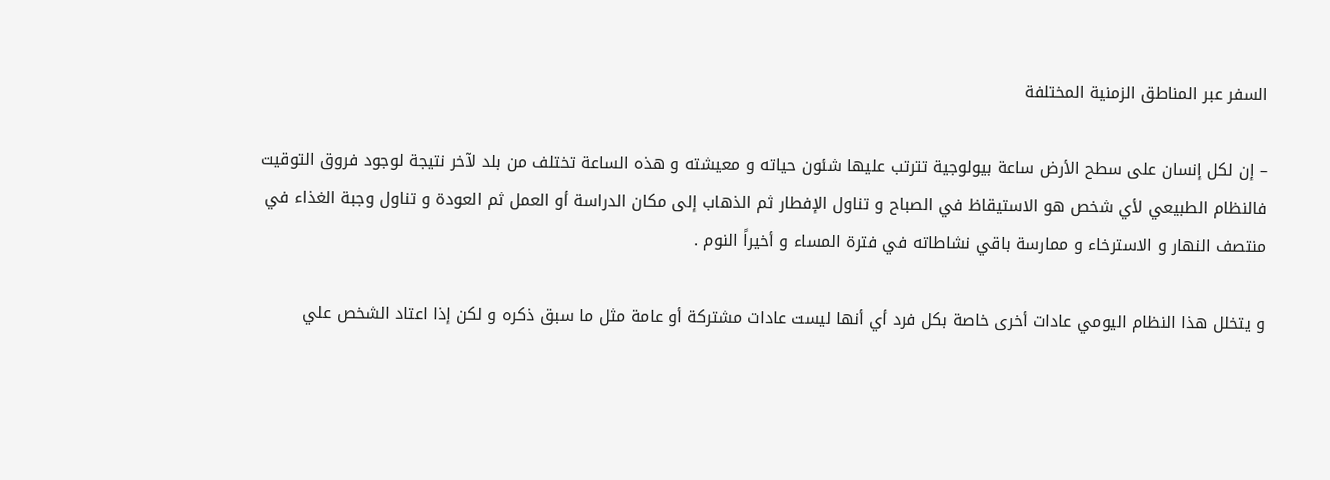السفر عبر المناطق الزمنية المختلفة

– إن لكل إنسان على سطح الأرض ساعة بيولوجية تترتب عليها شئون حياته و معيشته و هذه الساعة تختلف من بلد لآخر نتيجة لوجود فروق التوقيت فالنظام الطبيعي لأي شخص هو الاستيقاظ في الصباح و تناول الإفطار ثم الذهاب إلى مكان الدراسة أو العمل ثم العودة و تناول وجبة الغذاء في منتصف النهار و الاسترخاء و ممارسة باقي نشاطاته في فترة المساء و أخيراً النوم .

و يتخلل هذا النظام اليومي عادات أخرى خاصة بكل فرد أي أنها ليست عادات مشتركة أو عامة مثل ما سبق ذكره و لكن إذا اعتاد الشخص علي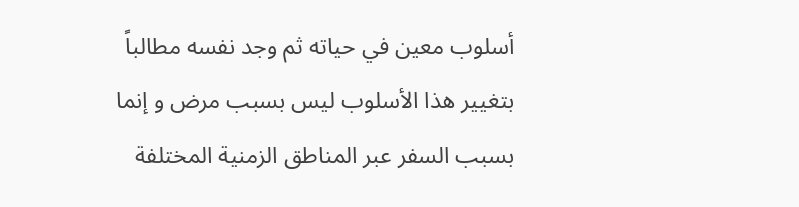أسلوب معين في حياته ثم وجد نفسه مطالباً بتغيير هذا الأسلوب ليس بسبب مرض و إنما بسبب السفر عبر المناطق الزمنية المختلفة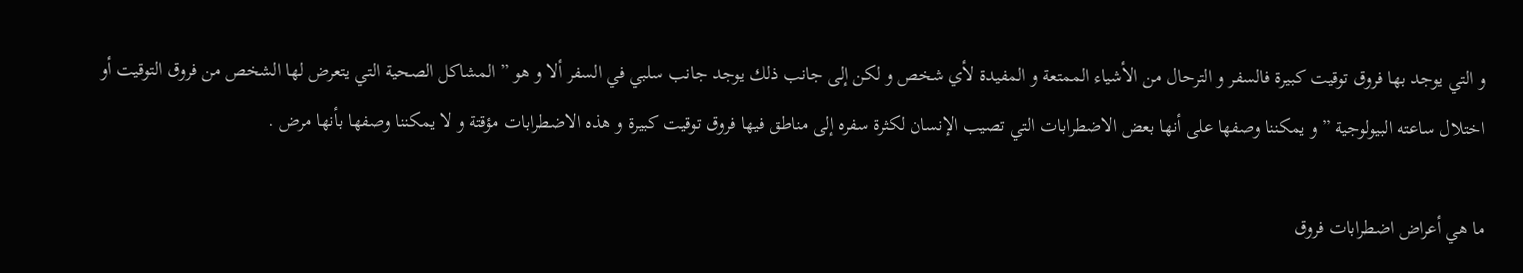و التي يوجد بها فروق توقيت كبيرة فالسفر و الترحال من الأشياء الممتعة و المفيدة لأي شخص و لكن إلى جانب ذلك يوجد جانب سلبي في السفر ألا و هو ” المشاكل الصحية التي يتعرض لها الشخص من فروق التوقيت أو اختلال ساعته البيولوجية ” و يمكننا وصفها على أنها بعض الاضطرابات التي تصيب الإنسان لكثرة سفره إلى مناطق فيها فروق توقيت كبيرة و هذه الاضطرابات مؤقتة و لا يمكننا وصفها بأنها مرض .

ما هي أعراض اضطرابات فروق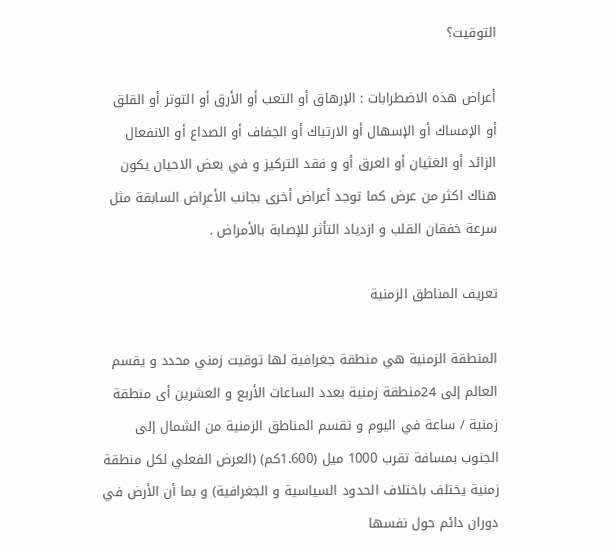التوقيت؟

أعراض هذه الاضطرابات : الإرهاق أو التعب أو الأرق أو التوتر أو القلق أو الإمساك أو الإسهال أو الارتباك أو الجفاف أو الصداع أو الانفعال الزائد أو الغثيان أو العرق أو و فقد التركيز و في بعض الاحيان يكون هناك اكثر من عرض كما توجد أعراض أخرى بجانب الأعراض السابقة مثل سرعة خفقان القلب و ازدياد التأثر للإصابة بالأمراض .

تعريف المناطق الزمنية

المنطقة الزمنية هي منطقة جغرافية لها توقيت زمني محدد و يقسم العالم إلى 24منطقة زمنية بعدد الساعات الأربع و العشرين أى منطقة زمنية / ساعة في اليوم و تقسم المناطق الزمنية من الشمال إلى الجنوب بمسافة تقرب 1000 ميل (1.600كم) (العرض الفعلي لكل منطقة زمنية يختلف باختلاف الحدود السياسية و الجغرافية) و بما أن الأرض في دوران دائم حول نفسها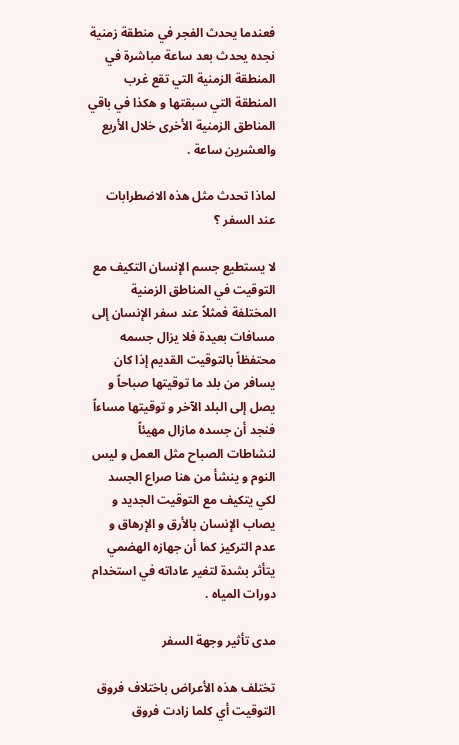فعندما يحدث الفجر في منطقة زمنية نجده يحدث بعد ساعة مباشرة في المنطقة الزمنية التي تقع غرب المنطقة التي سبقتها و هكذا في باقي المناطق الزمنية الأخرى خلال الأربع والعشرين ساعة .

لماذا تحدث مثل هذه الاضطرابات عند السفر ؟

لا يستطيع جسم الإنسان التكيف مع التوقيت في المناطق الزمنية المختلفة فمثلاً عند سفر الإنسان إلى مسافات بعيدة فلا يزال جسمه محتفظاً بالتوقيت القديم إذا كان يسافر من بلد ما توقيتها صباحاً و يصل إلى البلد الآخر و توقيتها مساءاً فنجد أن جسده مازال مهيئاً لنشاطات الصباح مثل العمل و ليس النوم و ينشأ من هنا صراع الجسد لكي يتكيف مع التوقيت الجديد و يصاب الإنسان بالأرق و الإرهاق و عدم التركيز كما أن جهازه الهضمي يتأثر بشدة لتغير عاداته في استخدام دورات المياه .

مدى تأثير وجهة السفر

تختلف هذه الأعراض باختلاف فروق التوقيت أي كلما زادت فروق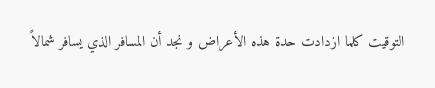التوقيت كلما ازدادت حدة هذه الأعراض و نجد أن المسافر الذي يسافر شمالاً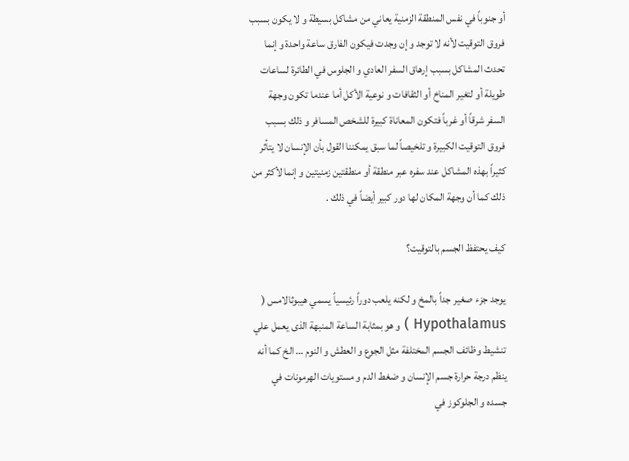أو جنوباً في نفس المنطقة الزمنية يعاني من مشاكل بسيطة و لا يكون بسبب فروق التوقيت لأنه لا توجد و إن وجدت فيكون الفارق ساعة واحدة و إنما تحدث المشاكل بسبب إرهاق السفر العادي و الجلوس في الطائرة لساعات طويلة أو لتغير المناخ أو الثقافات و نوعية الأكل أما عندما تكون وجهة السفر شرقاً أو غرباً فتكون المعاناة كبيرة للشخص المسافر و ذلك بسبب فروق التوقيت الكبيرة و تلخيصاً لما سبق يمكننا القول بأن الإنسان لا يتأثر كثيراً بهذه المشاكل عند سفره عبر منطقة أو منطقتين زمنيتين و إنما لأكثر من ذلك كما أن وجهة المكان لها دور كبير أيضاً في ذلك .

كيف يحتفظ الجسم بالتوقيت؟

يوجد جزء صغير جداً بالمخ و لكنه يلعب دوراً رئيسياً يسمي هيبوثالامس ( Hypothalamus ) و هو بمثابة الساعة المنبهة الذى يعمل علي تنشيط وظائف الجسم المختلفة مثل الجوع و العطش و النوم … الخ كما أنه ينظم درجة حرارة جسم الإنسان و ضغط الدم و مستويات الهرمونات في جسده و الجلوكوز في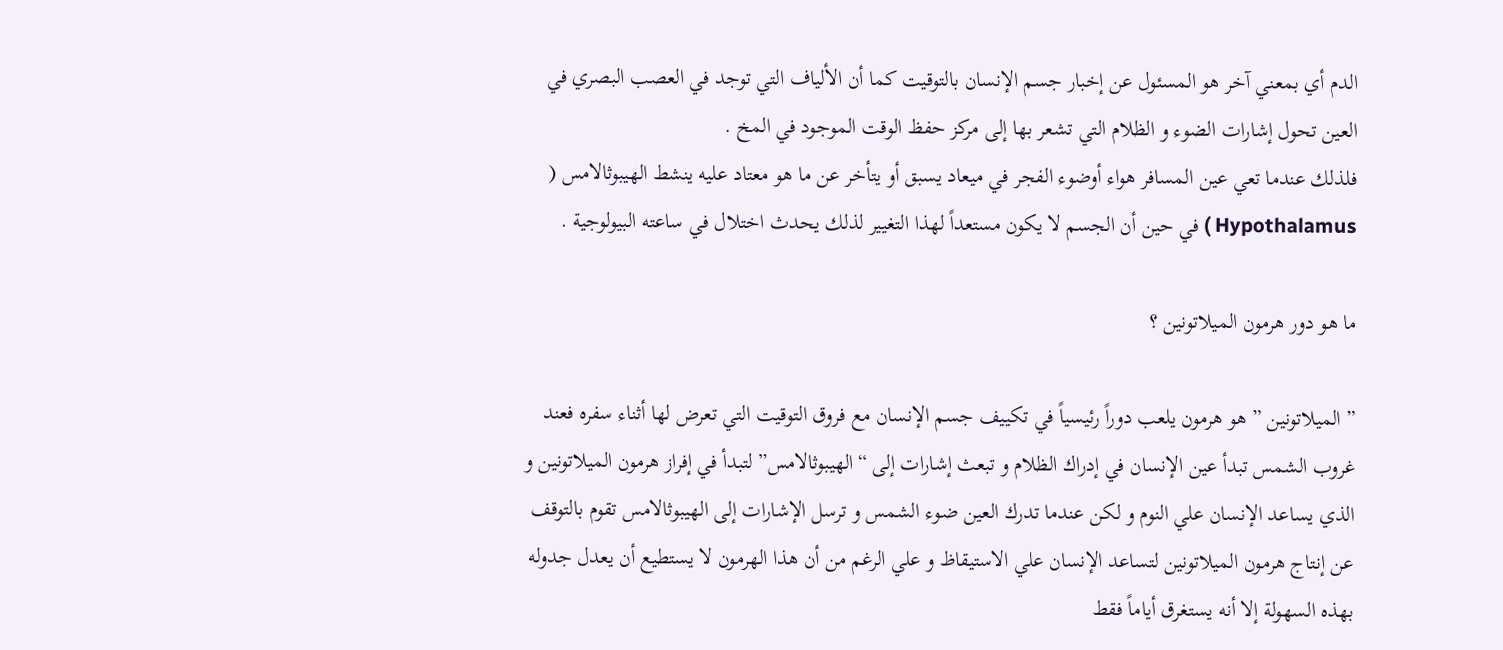الدم أي بمعني آخر هو المسئول عن إخبار جسم الإنسان بالتوقيت كما أن الألياف التي توجد في العصب البصري في العين تحول إشارات الضوء و الظلام التي تشعر بها إلى مركز حفظ الوقت الموجود في المخ .
فلذلك عندما تعي عين المسافر هواء أوضوء الفجر في ميعاد يسبق أو يتأخر عن ما هو معتاد عليه ينشط الهيبوثالامس ( Hypothalamus ) في حين أن الجسم لا يكون مستعداً لهذا التغيير لذلك يحدث اختلال في ساعته البيولوجية .

ما هو دور هرمون الميلاتونين ؟

” الميلاتونين ” هو هرمون يلعب دوراً رئيسياً في تكييف جسم الإنسان مع فروق التوقيت التي تعرض لها أثناء سفره فعند غروب الشمس تبدأ عين الإنسان في إدراك الظلام و تبعث إشارات إلى “الهيبوثالامس” لتبدأ في إفراز هرمون الميلاتونين و الذي يساعد الإنسان علي النوم و لكن عندما تدرك العين ضوء الشمس و ترسل الإشارات إلى الهيبوثالامس تقوم بالتوقف عن إنتاج هرمون الميلاتونين لتساعد الإنسان علي الاستيقاظ و علي الرغم من أن هذا الهرمون لا يستطيع أن يعدل جدوله بهذه السهولة إلا أنه يستغرق أياماً فقط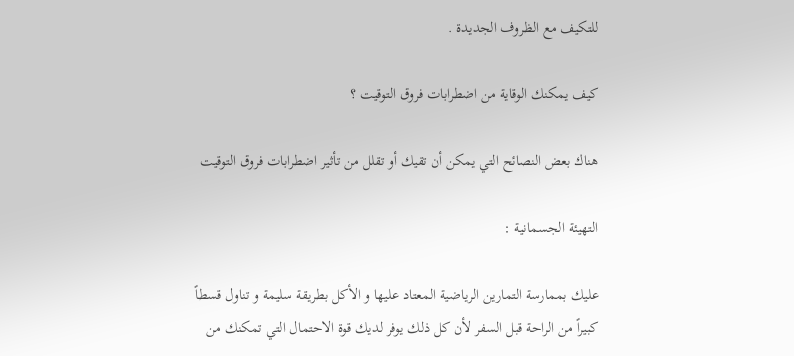للتكيف مع الظروف الجديدة .

كيف يمكنك الوقاية من اضطرابات فروق التوقيت ؟

هناك بعض النصائح التي يمكن أن تقيك أو تقلل من تأثير اضطرابات فروق التوقيت

التهيئة الجسمانية :

عليك بممارسة التمارين الرياضية المعتاد عليها و الأكل بطريقة سليمة و تناول قسطاً كبيراً من الراحة قبل السفر لأن كل ذلك يوفر لديك قوة الاحتمال التي تمكنك من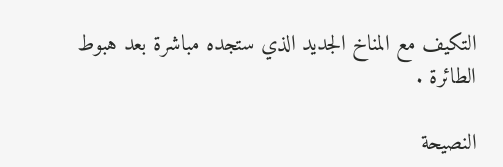التكيف مع المناخ الجديد الذي ستجده مباشرة بعد هبوط الطائرة .

النصيحة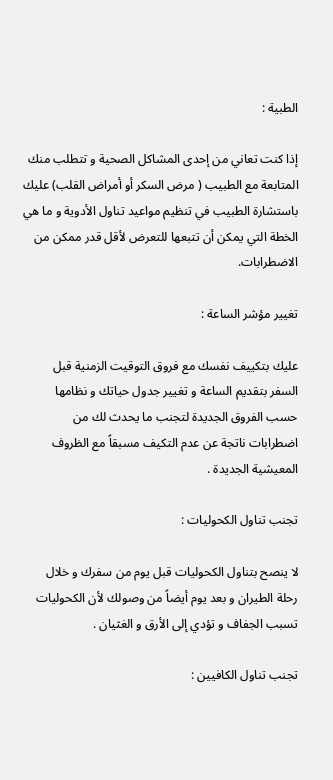الطبية :

إذا كنت تعاني من إحدى المشاكل الصحية و تتطلب منك المتابعة مع الطبيب ( مرض السكر أو أمراض القلب) عليك باستشارة الطبيب في تنظيم مواعيد تناول الأدوية و ما هي الخطة التي يمكن أن تتبعها للتعرض لأقل قدر ممكن من الاضطرابات.

تغيير مؤشر الساعة :

عليك بتكييف نفسك مع فروق التوقيت الزمنية قبل السفر بتقديم الساعة و تغيير جدول حياتك و نظامها حسب الفروق الجديدة لتجنب ما يحدث لك من اضطرابات ناتجة عن عدم التكيف مسبقاً مع الظروف المعيشية الجديدة .

تجنب تناول الكحوليات :

لا ينصح بتناول الكحوليات قبل يوم من سفرك و خلال رحلة الطيران و بعد يوم أيضاً من وصولك لأن الكحوليات تسبب الجفاف و تؤدي إلى الأرق و الغثيان .

تجنب تناول الكافيين :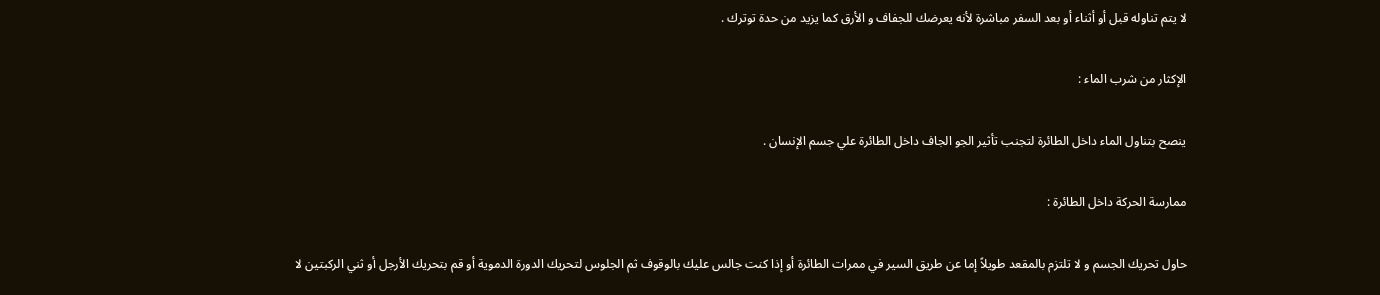لا يتم تناوله قبل أو أثناء أو بعد السفر مباشرة لأنه يعرضك للجفاف و الأرق كما يزيد من حدة توترك .

الإكثار من شرب الماء :

ينصح بتناول الماء داخل الطائرة لتجنب تأثير الجو الجاف داخل الطائرة علي جسم الإنسان .

ممارسة الحركة داخل الطائرة :

حاول تحريك الجسم و لا تلتزم بالمقعد طويلاً إما عن طريق السير في ممرات الطائرة أو إذا كنت جالس عليك بالوقوف ثم الجلوس لتحريك الدورة الدموية أو قم بتحريك الأرجل أو ثني الركبتين لا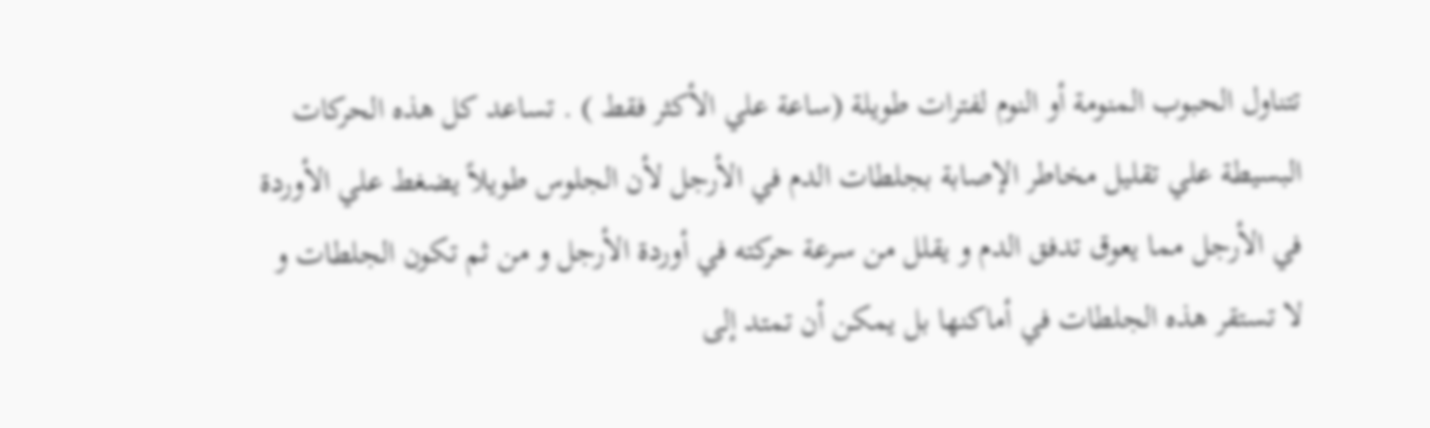تتناول الحبوب المنومة أو النوم لفترات طويلة (ساعة علي الأكثر فقط ) . تساعد كل هذه الحركات البسيطة علي تقليل مخاطر الإصابة بجلطات الدم في الأرجل لأن الجلوس طويلاً يضغط علي الأوردة في الأرجل مما يعوق تدفق الدم و يقلل من سرعة حركته في أوردة الأرجل و من ثم تكون الجلطات و لا تستقر هذه الجلطات في أماكنها بل يمكن أن تمتد إلى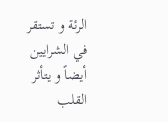الرئة و تستقر في الشرايين أيضاً و يتأثر القلب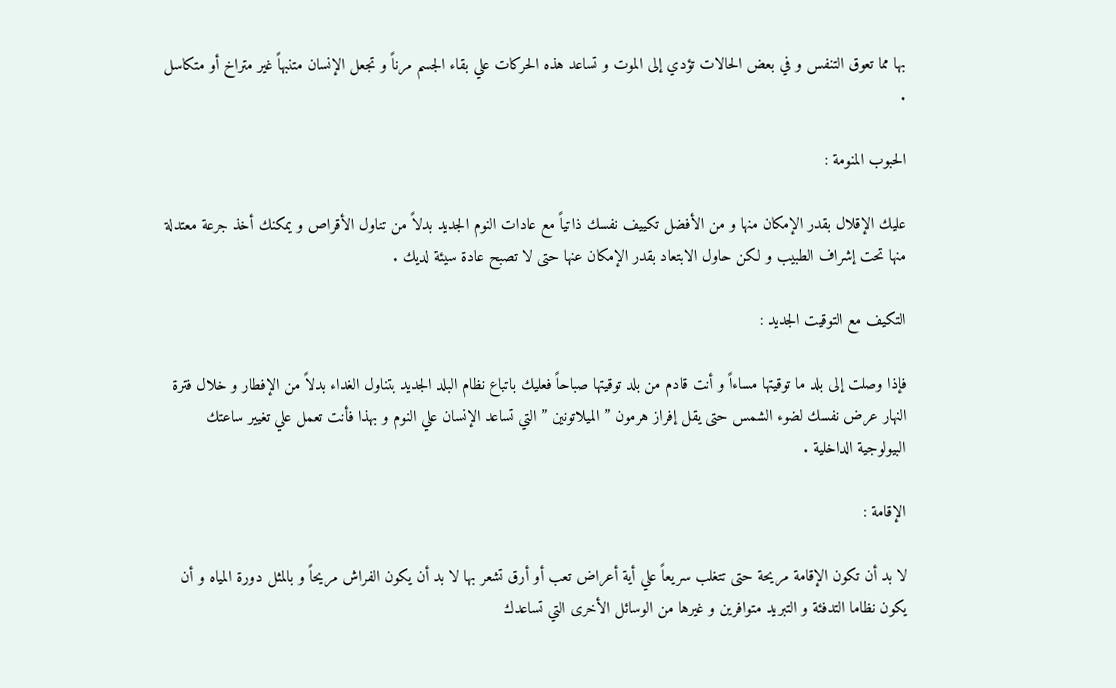بها مما تعوق التنفس و في بعض الحالات تؤدي إلى الموت و تساعد هذه الحركات علي بقاء الجسم مرناً و تجعل الإنسان متنبهاً غير متراخ أو متكاسل .

الحبوب المنومة :

عليك الإقلال بقدر الإمكان منها و من الأفضل تكييف نفسك ذاتياً مع عادات النوم الجديد بدلاً من تناول الأقراص و يمكنك أخذ جرعة معتدلة منها تحت إشراف الطبيب و لكن حاول الابتعاد بقدر الإمكان عنها حتى لا تصبح عادة سيئة لديك .

التكيف مع التوقيت الجديد :

فإذا وصلت إلى بلد ما توقيتها مساءاً و أنت قادم من بلد توقيتها صباحاً فعليك باتباع نظام البلد الجديد بتناول الغداء بدلاً من الإفطار و خلال فترة النهار عرض نفسك لضوء الشمس حتى يقل إفراز هرمون ” الميلاتونين ” التي تساعد الإنسان علي النوم و بهذا فأنت تعمل علي تغيير ساعتك البيولوجية الداخلية .

الإقامة :

لا بد أن تكون الإقامة مريحة حتى تتغلب سريعاً علي أية أعراض تعب أو أرق تشعر بها لا بد أن يكون الفراش مريحاً و بالمثل دورة المياه و أن يكون نظاما التدفئة و التبريد متوافرين و غيرها من الوسائل الأخرى التي تساعدك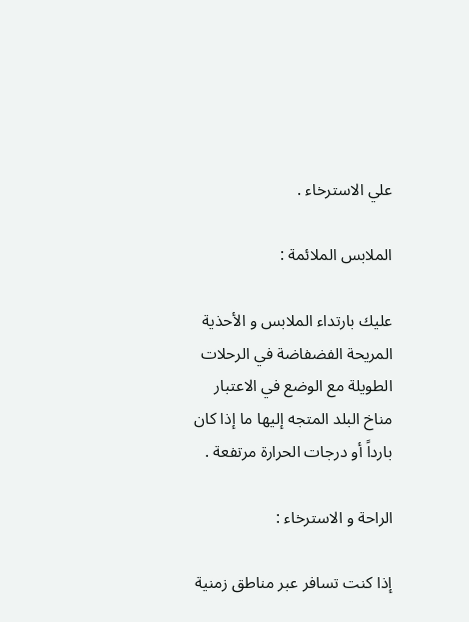علي الاسترخاء .

الملابس الملائمة :

عليك بارتداء الملابس و الأحذية المريحة الفضفاضة في الرحلات الطويلة مع الوضع في الاعتبار مناخ البلد المتجه إليها ما إذا كان بارداً أو درجات الحرارة مرتفعة .

الراحة و الاسترخاء :

إذا كنت تسافر عبر مناطق زمنية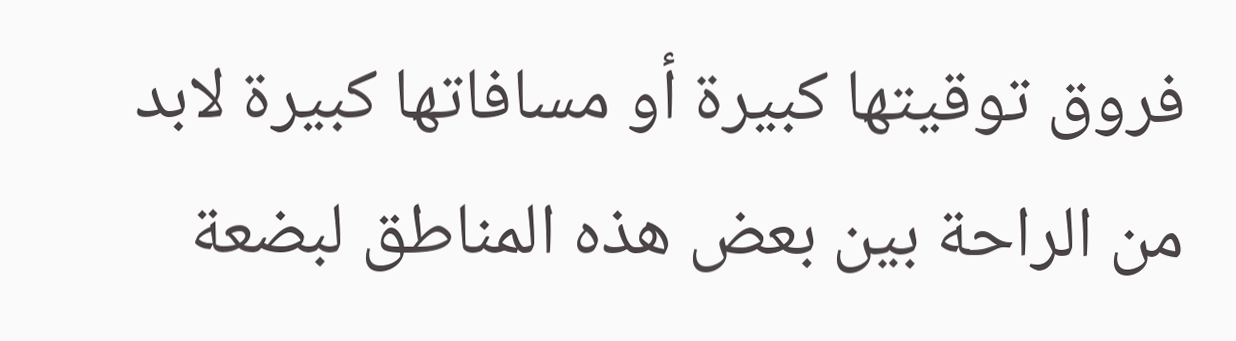فروق توقيتها كبيرة أو مسافاتها كبيرة لابد من الراحة بين بعض هذه المناطق لبضعة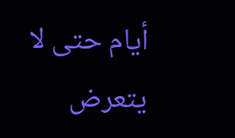أيام حتى لا يتعرض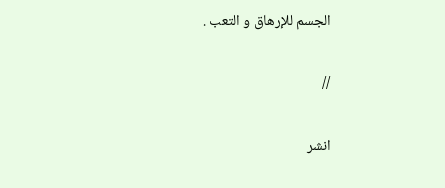الجسم للإرهاق و التعب .

//

انشر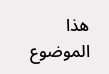هذا الموضوع